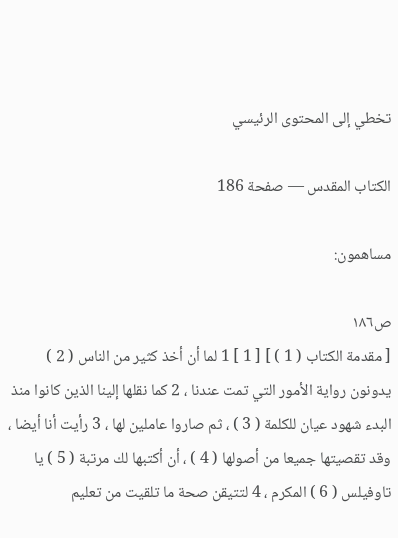تخطي إلى المحتوى الرئيسي

الكتاب المقدس — صفحة 186

مساهمون:

ص١٨٦
[ مقدمة الكتاب ( 1 ) ] [ 1 ] 1 لما أن أخذ كثير من الناس ( 2 ) يدونون رواية الأمور التي تمت عندنا ، 2 كما نقلها إلينا الذين كانوا منذ البدء شهود عيان للكلمة ( 3 ) ، ثم صاروا عاملين لها ، 3 رأيت أنا أيضا ، وقد تقصيتها جميعا من أصولها ( 4 ) ، أن أكتبها لك مرتبة ( 5 ) يا تاوفيلس ( 6 ) المكرم ، 4 لتتيقن صحة ما تلقيت من تعليم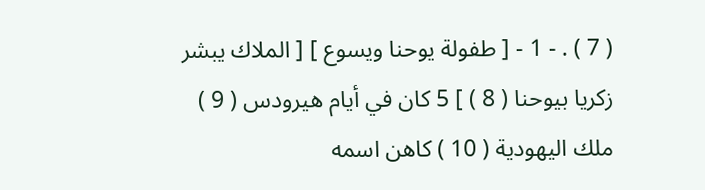( 7 ) . - 1 - [ طفولة يوحنا ويسوع ] [ الملاك يبشر زكريا بيوحنا ( 8 ) ] 5 كان في أيام هيرودس ( 9 ) ملك اليهودية ( 10 ) كاهن اسمه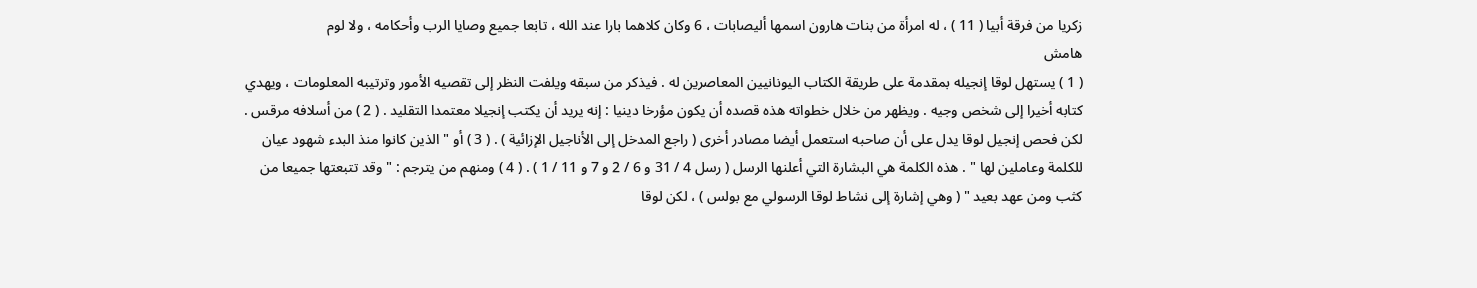زكريا من فرقة أبيا ( 11 ) ، له امرأة من بنات هارون اسمها أليصابات ، 6 وكان كلاهما بارا عند الله ، تابعا جميع وصايا الرب وأحكامه ، ولا لوم
هامش
( 1 ) يستهل لوقا إنجيله بمقدمة على طريقة الكتاب اليونانيين المعاصرين له . فيذكر من سبقه ويلفت النظر إلى تقصيه الأمور وترتيبه المعلومات ، ويهدي كتابه أخيرا إلى شخص وجيه . ويظهر من خلال خطواته هذه قصده أن يكون مؤرخا دينيا : إنه يريد أن يكتب إنجيلا معتمدا التقليد . ( 2 ) من أسلافه مرقس . لكن فحص إنجيل لوقا يدل على أن صاحبه استعمل أيضا مصادر أخرى ( راجع المدخل إلى الأناجيل الإزائية ) . ( 3 ) أو " الذين كانوا منذ البدء شهود عيان للكلمة وعاملين لها " . هذه الكلمة هي البشارة التي أعلنها الرسل ( رسل 4 / 31 و 6 / 2 و 7 و 11 / 1 ) . ( 4 ) ومنهم من يترجم : " وقد تتبعتها جميعا من كثب ومن عهد بعيد " ( وهي إشارة إلى نشاط لوقا الرسولي مع بولس ) ، لكن لوقا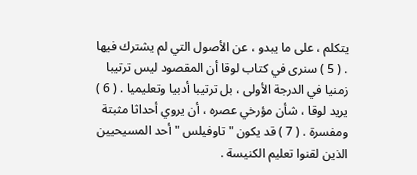يتكلم ، على ما يبدو ، عن الأصول التي لم يشترك فيها . ( 5 ) سنرى في كتاب لوقا أن المقصود ليس ترتيبا زمنيا في الدرجة الأولى ، بل ترتيبا أدبيا وتعليميا . ( 6 ) يريد لوقا ، شأن مؤرخي عصره ، أن يروي أحداثا مثبتة ومفسرة . ( 7 ) قد يكون " تاوفيلس " أحد المسيحيين الذين لقنوا تعليم الكنيسة .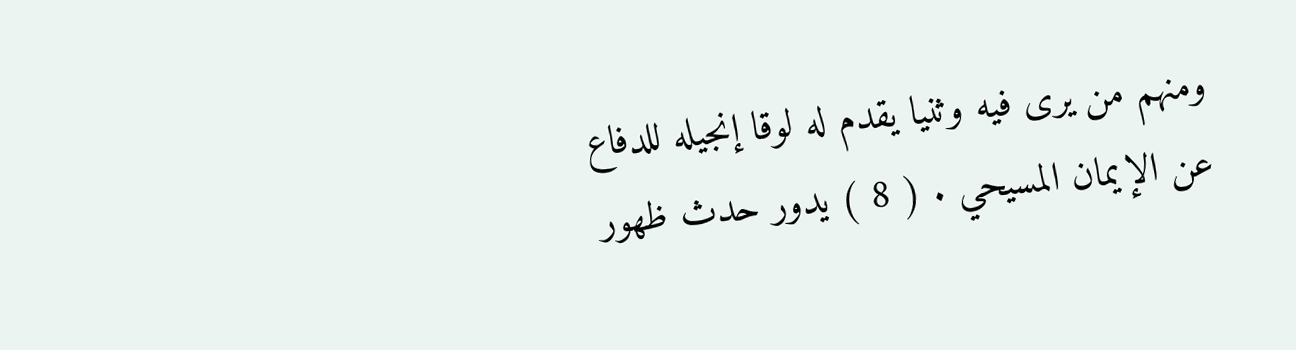ومنهم من يرى فيه وثنيا يقدم له لوقا إنجيله للدفاع عن الإيمان المسيحي . ( 8 ) يدور حدث ظهور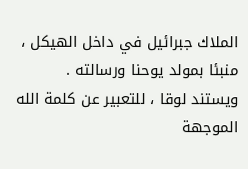الملاك جبرائيل في داخل الهيكل ، منبئا بمولد يوحنا ورسالته . ويستند لوقا ، للتعبير عن كلمة الله الموجهة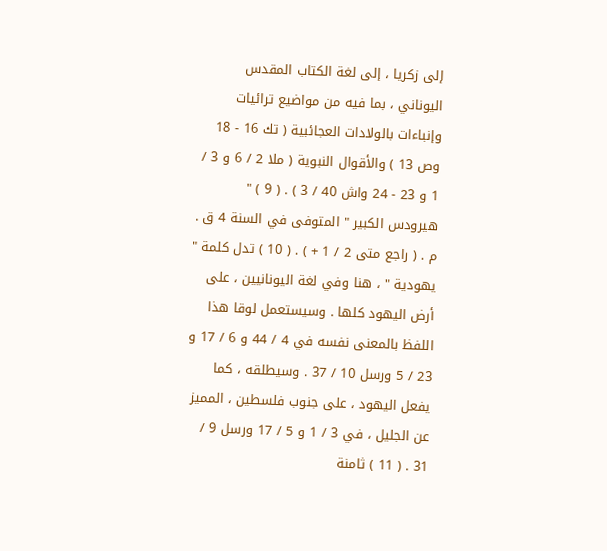إلى زكريا ، إلى لغة الكتاب المقدس اليوناني ، بما فيه من مواضيع ترائيات وإنباءات بالولادات العجائبية ( تك 16 - 18 وص 13 ) والأقوال النبوية ( ملا 2 / 6 و 3 / 1 و 23 - 24 واش 40 / 3 ) . ( 9 ) " هيرودس الكبير " المتوفى في السنة 4 ق . م . ( راجع متى 2 / 1 + ) . ( 10 ) تدل كلمة " يهودية " ، هنا وفي لغة اليونانيين ، على أرض اليهود كلها . وسيستعمل لوقا هذا اللفظ بالمعنى نفسه في 4 / 44 و 6 / 17 و 23 / 5 ورسل 10 / 37 . وسيطلقه ، كما يفعل اليهود ، على جنوب فلسطين ، المميز عن الجليل ، في 3 / 1 و 5 / 17 ورسل 9 / 31 . ( 11 ) ثامنة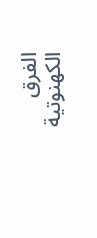الفرق الكهنوتية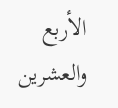الأربع والعشرين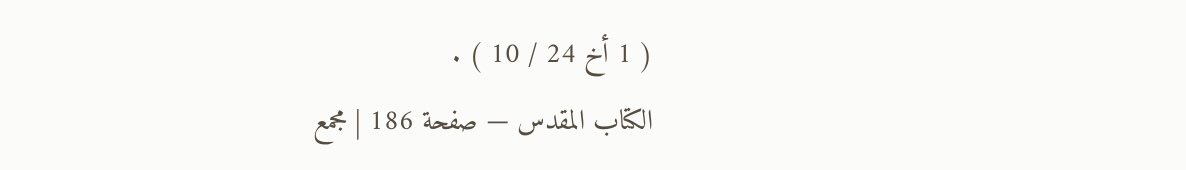( 1 أخ 24 / 10 ) .
الكتاب المقدس — صفحة 186 | مجمع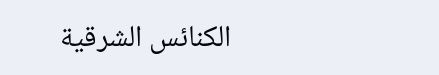الكنائس الشرقية